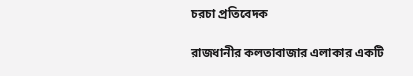চরচা প্রতিবেদক

রাজধানীর কলতাবাজার এলাকার একটি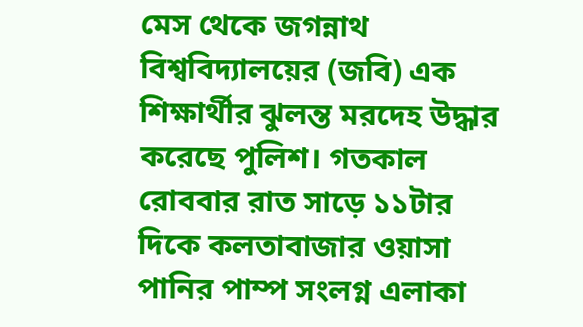মেস থেকে জগন্নাথ বিশ্ববিদ্যালয়ের (জবি) এক শিক্ষার্থীর ঝুলন্ত মরদেহ উদ্ধার করেছে পুলিশ। গতকাল রোববার রাত সাড়ে ১১টার দিকে কলতাবাজার ওয়াসা পানির পাম্প সংলগ্ন এলাকা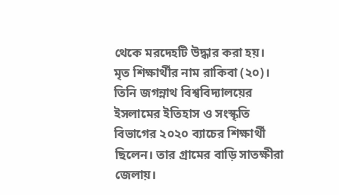থেকে মরদেহটি উদ্ধার করা হয়।
মৃত শিক্ষার্থীর নাম রাকিবা (২০)। তিনি জগন্নাথ বিশ্ববিদ্যালয়ের ইসলামের ইতিহাস ও সংস্কৃতি বিভাগের ২০২০ ব্যাচের শিক্ষার্থী ছিলেন। তার গ্রামের বাড়ি সাতক্ষীরা জেলায়।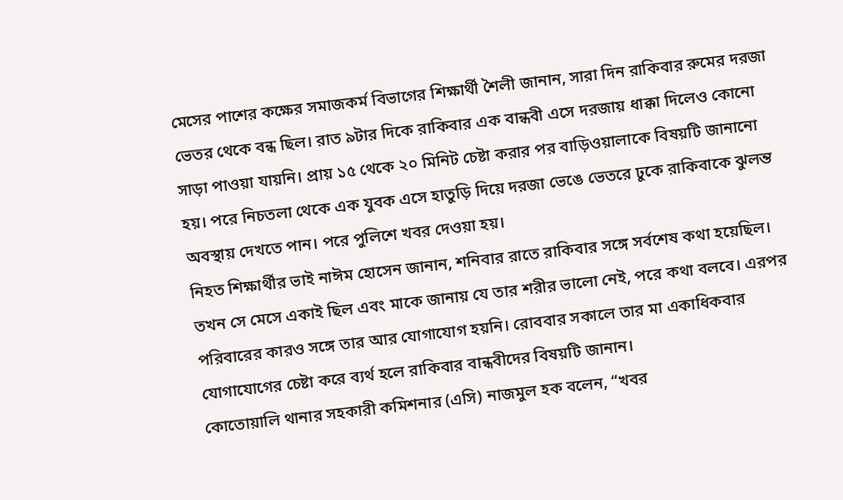মেসের পাশের কক্ষের সমাজকর্ম বিভাগের শিক্ষার্থী শৈলী জানান, সারা দিন রাকিবার রুমের দরজা ভেতর থেকে বন্ধ ছিল। রাত ৯টার দিকে রাকিবার এক বান্ধবী এসে দরজায় ধাক্কা দিলেও কোনো সাড়া পাওয়া যায়নি। প্রায় ১৫ থেকে ২০ মিনিট চেষ্টা করার পর বাড়িওয়ালাকে বিষয়টি জানানো হয়। পরে নিচতলা থেকে এক যুবক এসে হাতুড়ি দিয়ে দরজা ভেঙে ভেতরে ঢুকে রাকিবাকে ঝুলন্ত অবস্থায় দেখতে পান। পরে পুলিশে খবর দেওয়া হয়।
নিহত শিক্ষার্থীর ভাই নাঈম হোসেন জানান, শনিবার রাতে রাকিবার সঙ্গে সর্বশেষ কথা হয়েছিল। তখন সে মেসে একাই ছিল এবং মাকে জানায় যে তার শরীর ভালো নেই, পরে কথা বলবে। এরপর পরিবারের কারও সঙ্গে তার আর যোগাযোগ হয়নি। রোববার সকালে তার মা একাধিকবার যোগাযোগের চেষ্টা করে ব্যর্থ হলে রাকিবার বান্ধবীদের বিষয়টি জানান।
কোতোয়ালি থানার সহকারী কমিশনার (এসি) নাজমুল হক বলেন, “খবর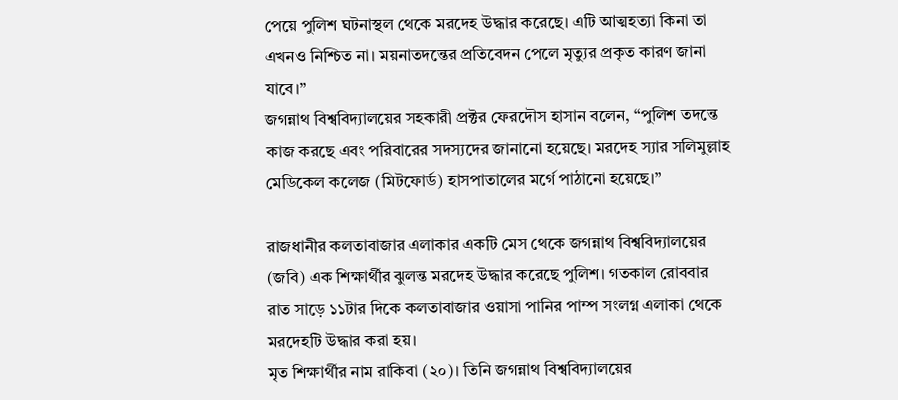পেয়ে পুলিশ ঘটনাস্থল থেকে মরদেহ উদ্ধার করেছে। এটি আত্মহত্যা কিনা তা এখনও নিশ্চিত না। ময়নাতদন্তের প্রতিবেদন পেলে মৃত্যুর প্রকৃত কারণ জানা যাবে।”
জগন্নাথ বিশ্ববিদ্যালয়ের সহকারী প্রক্টর ফেরদৌস হাসান বলেন, “পুলিশ তদন্তে কাজ করছে এবং পরিবারের সদস্যদের জানানো হয়েছে। মরদেহ স্যার সলিমুল্লাহ মেডিকেল কলেজ (মিটফোর্ড) হাসপাতালের মর্গে পাঠানো হয়েছে।”

রাজধানীর কলতাবাজার এলাকার একটি মেস থেকে জগন্নাথ বিশ্ববিদ্যালয়ের (জবি) এক শিক্ষার্থীর ঝুলন্ত মরদেহ উদ্ধার করেছে পুলিশ। গতকাল রোববার রাত সাড়ে ১১টার দিকে কলতাবাজার ওয়াসা পানির পাম্প সংলগ্ন এলাকা থেকে মরদেহটি উদ্ধার করা হয়।
মৃত শিক্ষার্থীর নাম রাকিবা (২০)। তিনি জগন্নাথ বিশ্ববিদ্যালয়ের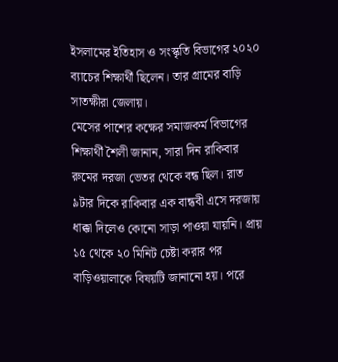ইসলামের ইতিহাস ও সংস্কৃতি বিভাগের ২০২০ ব্যাচের শিক্ষার্থী ছিলেন। তার গ্রামের বাড়ি সাতক্ষীরা জেলায়।
মেসের পাশের কক্ষের সমাজকর্ম বিভাগের শিক্ষার্থী শৈলী জানান, সারা দিন রাকিবার রুমের দরজা ভেতর থেকে বন্ধ ছিল। রাত ৯টার দিকে রাকিবার এক বান্ধবী এসে দরজায় ধাক্কা দিলেও কোনো সাড়া পাওয়া যায়নি। প্রায় ১৫ থেকে ২০ মিনিট চেষ্টা করার পর বাড়িওয়ালাকে বিষয়টি জানানো হয়। পরে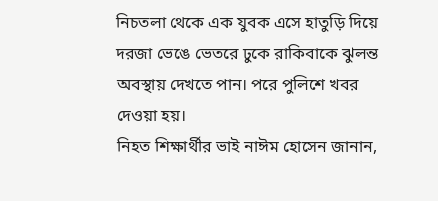নিচতলা থেকে এক যুবক এসে হাতুড়ি দিয়ে দরজা ভেঙে ভেতরে ঢুকে রাকিবাকে ঝুলন্ত অবস্থায় দেখতে পান। পরে পুলিশে খবর দেওয়া হয়।
নিহত শিক্ষার্থীর ভাই নাঈম হোসেন জানান,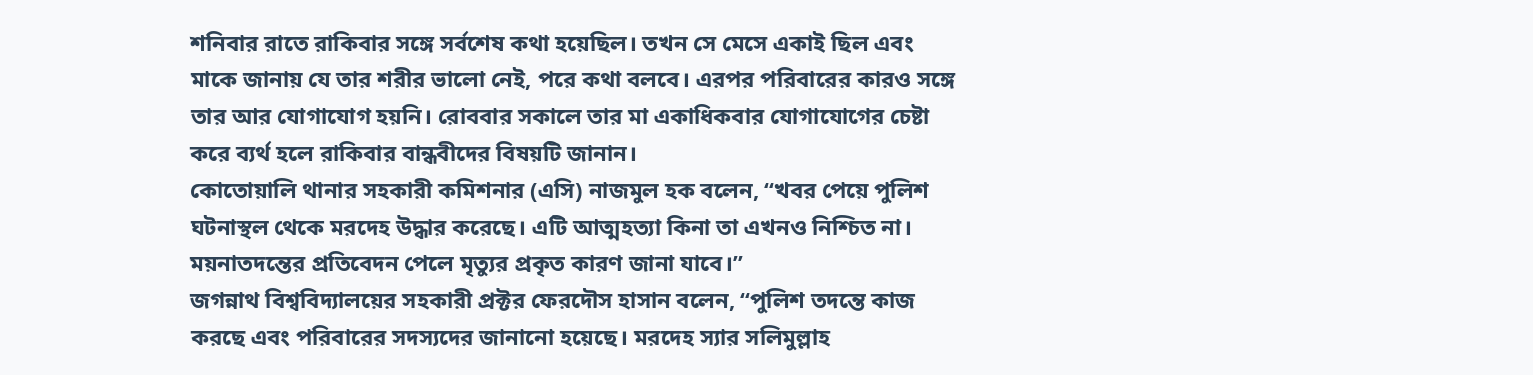শনিবার রাতে রাকিবার সঙ্গে সর্বশেষ কথা হয়েছিল। তখন সে মেসে একাই ছিল এবং মাকে জানায় যে তার শরীর ভালো নেই, পরে কথা বলবে। এরপর পরিবারের কারও সঙ্গে তার আর যোগাযোগ হয়নি। রোববার সকালে তার মা একাধিকবার যোগাযোগের চেষ্টা করে ব্যর্থ হলে রাকিবার বান্ধবীদের বিষয়টি জানান।
কোতোয়ালি থানার সহকারী কমিশনার (এসি) নাজমুল হক বলেন, “খবর পেয়ে পুলিশ ঘটনাস্থল থেকে মরদেহ উদ্ধার করেছে। এটি আত্মহত্যা কিনা তা এখনও নিশ্চিত না। ময়নাতদন্তের প্রতিবেদন পেলে মৃত্যুর প্রকৃত কারণ জানা যাবে।”
জগন্নাথ বিশ্ববিদ্যালয়ের সহকারী প্রক্টর ফেরদৌস হাসান বলেন, “পুলিশ তদন্তে কাজ করছে এবং পরিবারের সদস্যদের জানানো হয়েছে। মরদেহ স্যার সলিমুল্লাহ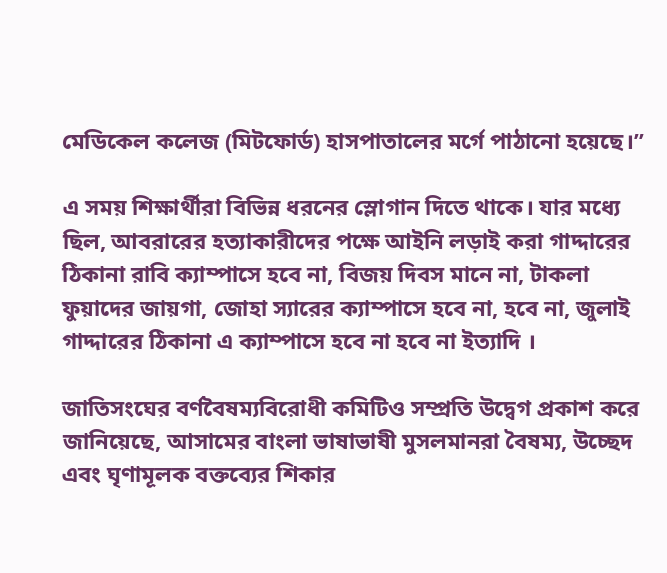মেডিকেল কলেজ (মিটফোর্ড) হাসপাতালের মর্গে পাঠানো হয়েছে।”

এ সময় শিক্ষার্থীরা বিভিন্ন ধরনের স্লোগান দিতে থাকে। যার মধ্যে ছিল, আবরারের হত্যাকারীদের পক্ষে আইনি লড়াই করা গাদ্দারের ঠিকানা রাবি ক্যাম্পাসে হবে না, বিজয় দিবস মানে না, টাকলা ফুয়াদের জায়গা, জোহা স্যারের ক্যাম্পাসে হবে না, হবে না, জুলাই গাদ্দারের ঠিকানা এ ক্যাম্পাসে হবে না হবে না ইত্যাদি ।

জাতিসংঘের বর্ণবৈষম্যবিরোধী কমিটিও সম্প্রতি উদ্বেগ প্রকাশ করে জানিয়েছে, আসামের বাংলা ভাষাভাষী মুসলমানরা বৈষম্য, উচ্ছেদ এবং ঘৃণামূলক বক্তব্যের শিকার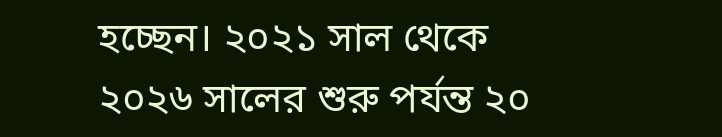হচ্ছেন। ২০২১ সাল থেকে ২০২৬ সালের শুরু পর্যন্ত ২০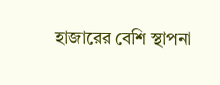হাজারের বেশি স্থাপনা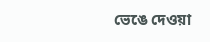ভেঙে দেওয়া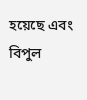হয়েছে এবং বিপুল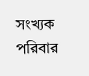সংখ্যক পরিবার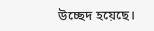উচ্ছেদ হয়েছে।